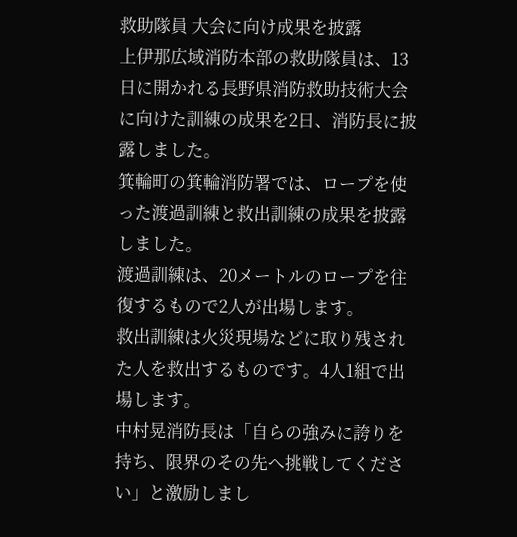救助隊員 大会に向け成果を披露
上伊那広域消防本部の救助隊員は、13日に開かれる長野県消防救助技術大会に向けた訓練の成果を2日、消防長に披露しました。
箕輪町の箕輪消防署では、ロープを使った渡過訓練と救出訓練の成果を披露しました。
渡過訓練は、20メートルのロープを往復するもので2人が出場します。
救出訓練は火災現場などに取り残された人を救出するものです。4人1組で出場します。
中村晃消防長は「自らの強みに誇りを持ち、限界のその先へ挑戦してください」と激励しまし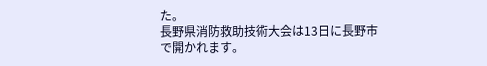た。
長野県消防救助技術大会は13日に長野市で開かれます。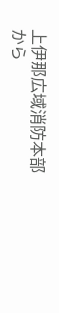上伊那広域消防本部から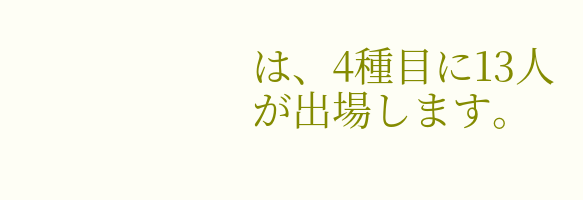は、4種目に13人が出場します。